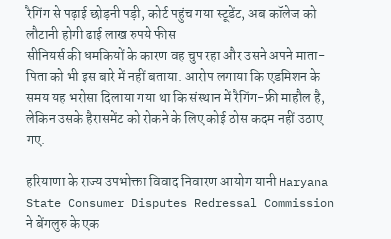रैगिंग से पढ़ाई छोड़नी पड़ी, कोर्ट पहुंच गया स्टूडेंट, अब कॉलेज को लौटानी होगी ढाई लाख रुपये फीस
सीनियर्स की धमकियों के कारण वह चुप रहा और उसने अपने माता-पिता को भी इस बारे में नहीं बताया. आरोप लगाया कि एडमिशन के समय यह भरोसा दिलाया गया था कि संस्थान में रैगिंग-फ्री माहौल है, लेकिन उसके हैरासमेंट को रोकने के लिए कोई ठोस कदम नहीं उठाए गए.

हरियाणा के राज्य उपभोक्ता विवाद निवारण आयोग यानी Haryana State Consumer Disputes Redressal Commission ने बेंगलुरु के एक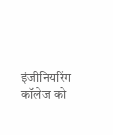इंजीनियरिंग कॉलेज को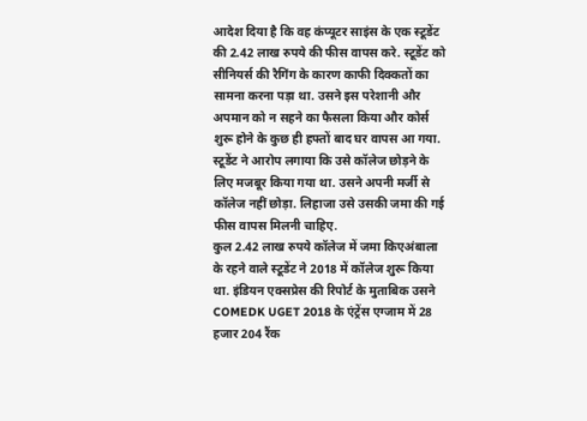आदेश दिया है कि वह कंप्यूटर साइंस के एक स्टूडेंट की 2.42 लाख रुपये की फीस वापस करे. स्टूडेंट को सीनियर्स की रैगिंग के कारण काफी दिक्कतों का सामना करना पड़ा था. उसने इस परेशानी और अपमान को न सहने का फैसला किया और कोर्स शुरू होने के कुछ ही हफ्तों बाद घर वापस आ गया. स्टूडेंट ने आरोप लगाया कि उसे कॉलेज छोड़ने के लिए मजबूर किया गया था. उसने अपनी मर्जी से कॉलेज नहीं छोड़ा. लिहाजा उसे उसकी जमा की गई फीस वापस मिलनी चाहिए.
कुल 2.42 लाख रुपये कॉलेज में जमा किएअंबाला के रहने वाले स्टूडेंट ने 2018 में कॉलेज शुरू किया था. इंडियन एक्सप्रेस की रिपोर्ट के मुताबिक उसने COMEDK UGET 2018 के एंट्रेंस एग्जाम में 28 हजार 204 रैंक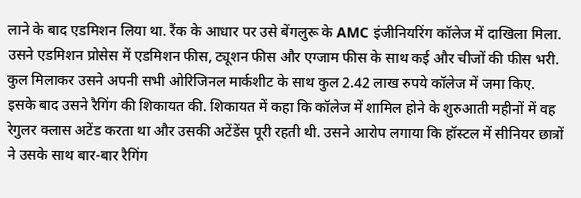लाने के बाद एडमिशन लिया था. रैंक के आधार पर उसे बेंगलुरू के AMC इंजीनियरिंग कॉलेज में दाखिला मिला. उसने एडमिशन प्रोसेस में एडमिशन फीस, ट्यूशन फीस और एग्जाम फीस के साथ कई और चीजों की फीस भरी. कुल मिलाकर उसने अपनी सभी ओरिजिनल मार्कशीट के साथ कुल 2.42 लाख रुपये कॉलेज में जमा किए.
इसके बाद उसने रैगिंग की शिकायत की. शिकायत में कहा कि कॉलेज में शामिल होने के शुरुआती महीनों में वह रेगुलर क्लास अटेंड करता था और उसकी अटेंडेंस पूरी रहती थी. उसने आरोप लगाया कि हॉस्टल में सीनियर छात्रों ने उसके साथ बार-बार रैगिंग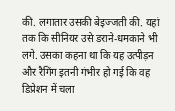की. लगातार उसकी बेइज्जती की. यहां तक कि सीनियर उसे डराने-धमकाने भी लगे. उसका कहना था कि यह उत्पीड़न और रैगिंग इतनी गंभीर हो गई कि वह डिप्रेशन में चला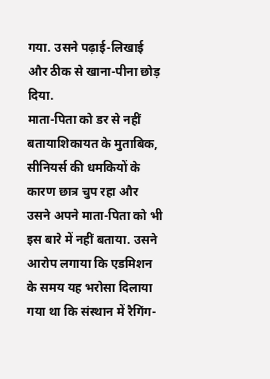गया. उसने पढ़ाई-लिखाई और ठीक से खाना-पीना छोड़ दिया.
माता-पिता को डर से नहीं बतायाशिकायत के मुताबिक, सीनियर्स की धमकियों के कारण छात्र चुप रहा और उसने अपने माता-पिता को भी इस बारे में नहीं बताया. उसने आरोप लगाया कि एडमिशन के समय यह भरोसा दिलाया गया था कि संस्थान में रैगिंग-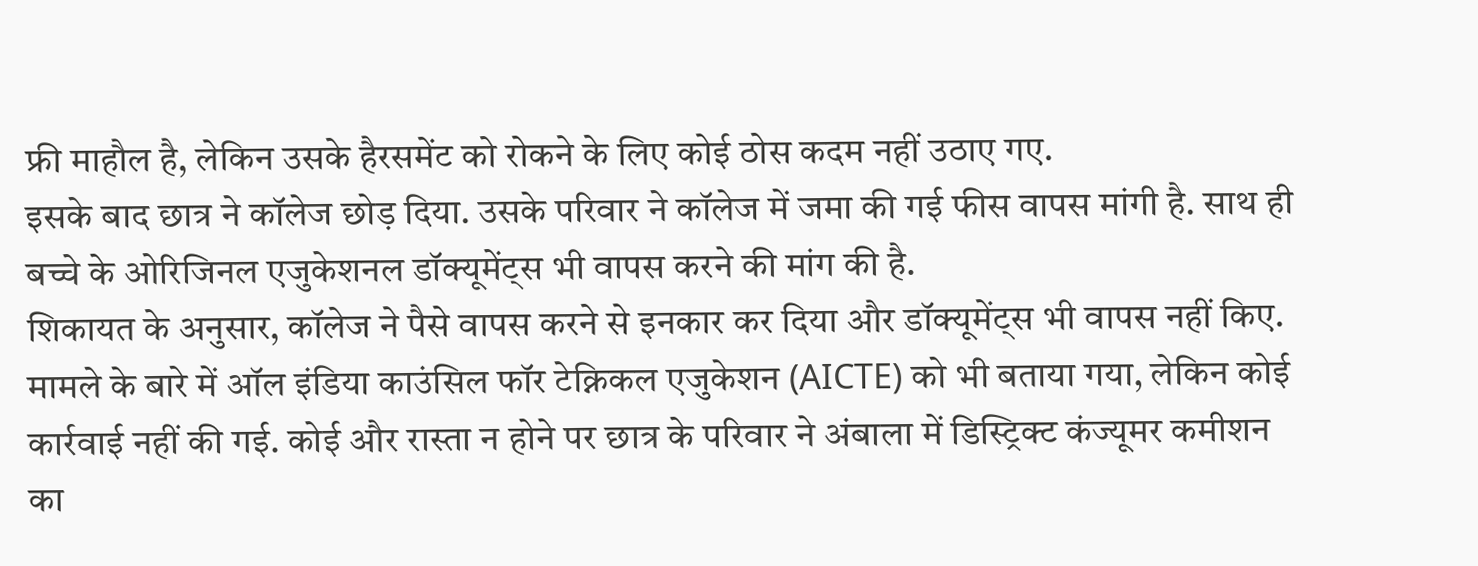फ्री माहौल है, लेकिन उसके हैरसमेंट को रोकने के लिए कोई ठोस कदम नहीं उठाए गए.
इसके बाद छात्र ने कॉलेज छोड़ दिया. उसके परिवार ने कॉलेज में जमा की गई फीस वापस मांगी है. साथ ही बच्चे के ओरिजिनल एजुकेशनल डॉक्यूमेंट्स भी वापस करने की मांग की है.
शिकायत के अनुसार, कॉलेज ने पैसे वापस करने से इनकार कर दिया और डॉक्यूमेंट्स भी वापस नहीं किए. मामले के बारे में ऑल इंडिया काउंसिल फॉर टेक्निकल एजुकेशन (AICTE) को भी बताया गया, लेकिन कोई कार्रवाई नहीं की गई. कोई और रास्ता न होने पर छात्र के परिवार ने अंबाला में डिस्ट्रिक्ट कंज्यूमर कमीशन का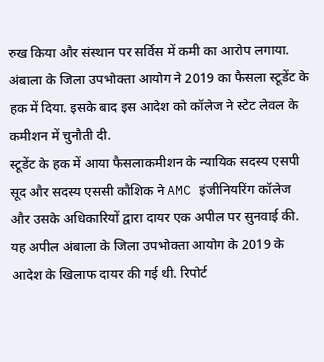रुख किया और संस्थान पर सर्विस में कमी का आरोप लगाया. अंबाला के जिला उपभोक्ता आयोग ने 2019 का फैसला स्टूडेंट के हक में दिया. इसके बाद इस आदेश को कॉलेज ने स्टेट लेवल के कमीशन में चुनौती दी.
स्टूडेंट के हक में आया फैसलाकमीशन के न्यायिक सदस्य एसपी सूद और सदस्य एससी कौशिक ने AMC इंजीनियरिंग कॉलेज और उसके अधिकारियों द्वारा दायर एक अपील पर सुनवाई की. यह अपील अंबाला के जिला उपभोक्ता आयोग के 2019 के आदेश के खिलाफ दायर की गई थी. रिपोर्ट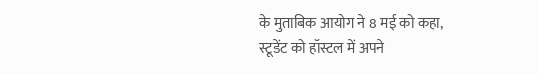के मुताबिक आयोग ने 8 मई को कहा,
स्टूडेंट को हॉस्टल में अपने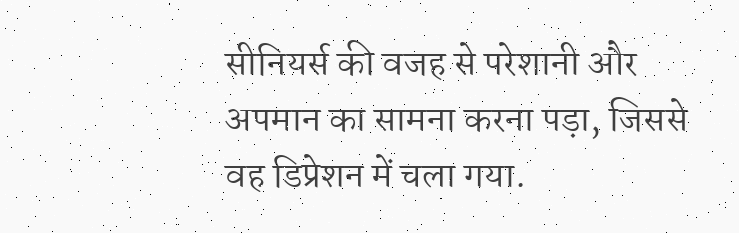सीनियर्स की वजह से परेशानी और अपमान का सामना करना पड़ा, जिससे वह डिप्रेशन में चला गया.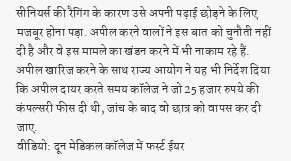सीनियर्स की रैगिंग के कारण उसे अपनी पढ़ाई छोड़ने के लिए मजबूर होना पड़ा. अपील करने वालों ने इस बात को चुनौती नहीं दी है और वे इस मामले का खंडन करने में भी नाकाम रहे हैं.
अपील खारिज करने के साथ राज्य आयोग ने यह भी निर्देश दिया कि अपील दायर करते समय कॉलेज ने जो 25 हजार रुपये की कंपल्सरी फीस दी थी, जांच के बाद वो छात्र को वापस कर दी जाए.
वीडियो: दून मेडिकल कॉलेज में फर्स्ट ईयर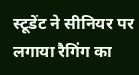स्टूडेंट ने सीनियर पर लगाया रैगिंग का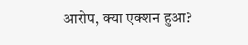आरोप, क्या एक्शन हुआ?